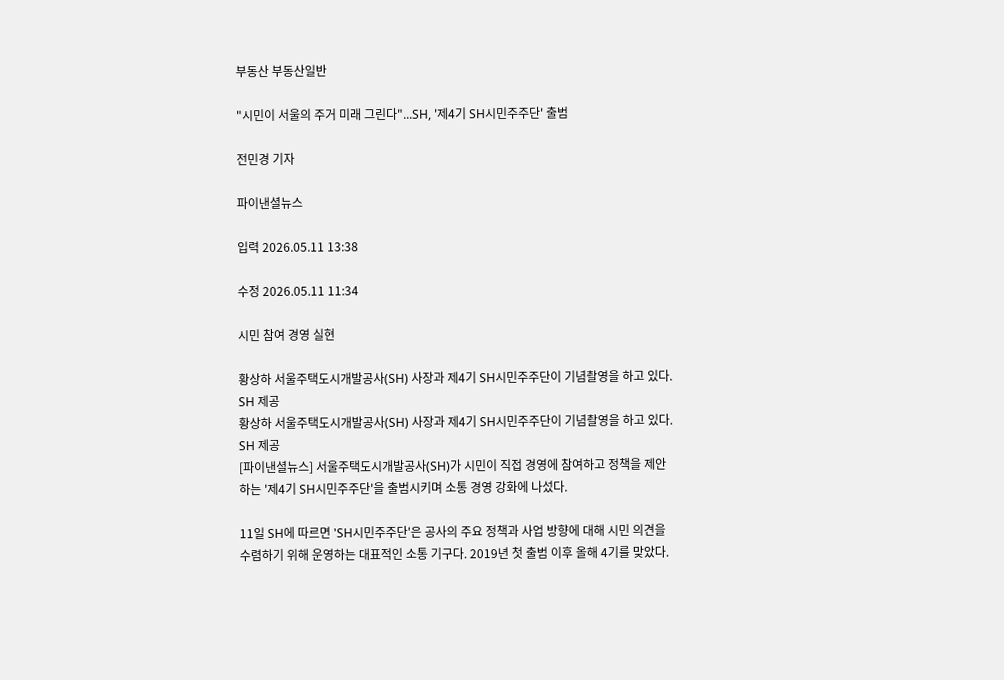부동산 부동산일반

"시민이 서울의 주거 미래 그린다"...SH, '제4기 SH시민주주단' 출범

전민경 기자

파이낸셜뉴스

입력 2026.05.11 13:38

수정 2026.05.11 11:34

시민 참여 경영 실현

황상하 서울주택도시개발공사(SH) 사장과 제4기 SH시민주주단이 기념촬영을 하고 있다. SH 제공
황상하 서울주택도시개발공사(SH) 사장과 제4기 SH시민주주단이 기념촬영을 하고 있다. SH 제공
[파이낸셜뉴스] 서울주택도시개발공사(SH)가 시민이 직접 경영에 참여하고 정책을 제안하는 '제4기 SH시민주주단'을 출범시키며 소통 경영 강화에 나섰다.

11일 SH에 따르면 'SH시민주주단'은 공사의 주요 정책과 사업 방향에 대해 시민 의견을 수렴하기 위해 운영하는 대표적인 소통 기구다. 2019년 첫 출범 이후 올해 4기를 맞았다.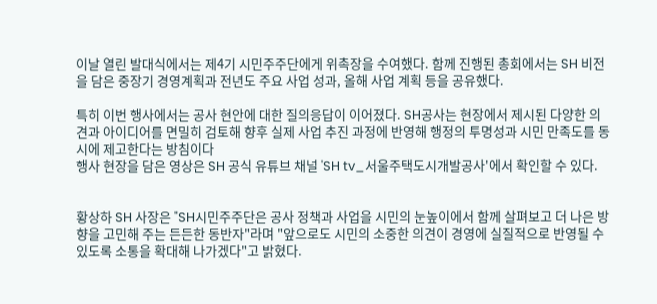이날 열린 발대식에서는 제4기 시민주주단에게 위촉장을 수여했다. 함께 진행된 총회에서는 SH 비전을 담은 중장기 경영계획과 전년도 주요 사업 성과, 올해 사업 계획 등을 공유했다.

특히 이번 행사에서는 공사 현안에 대한 질의응답이 이어졌다. SH공사는 현장에서 제시된 다양한 의견과 아이디어를 면밀히 검토해 향후 실제 사업 추진 과정에 반영해 행정의 투명성과 시민 만족도를 동시에 제고한다는 방침이다
행사 현장을 담은 영상은 SH 공식 유튜브 채널 'SH tv_서울주택도시개발공사'에서 확인할 수 있다.


황상하 SH 사장은 "SH시민주주단은 공사 정책과 사업을 시민의 눈높이에서 함께 살펴보고 더 나은 방향을 고민해 주는 든든한 동반자"라며 "앞으로도 시민의 소중한 의견이 경영에 실질적으로 반영될 수 있도록 소통을 확대해 나가겠다"고 밝혔다.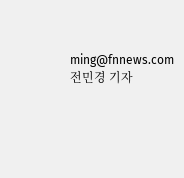ming@fnnews.com 전민경 기자